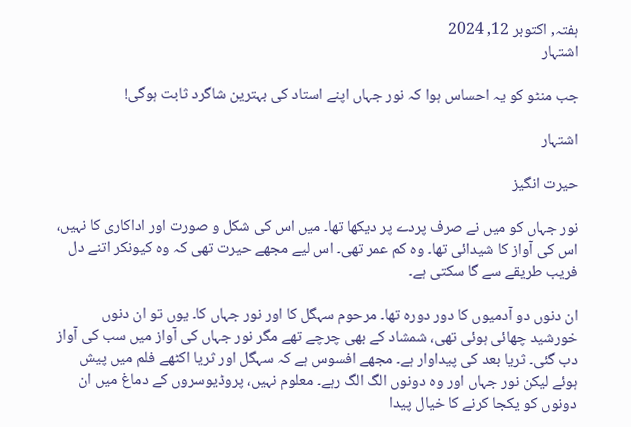ہفتہ, اکتوبر 12, 2024
اشتہار

جب منٹو کو یہ احساس ہوا کہ نور جہاں اپنے استاد کی بہترین شاگرد ثابت ہوگی!

اشتہار

حیرت انگیز

نور جہاں کو میں نے صرف پردے پر دیکھا تھا۔ میں اس کی شکل و صورت اور اداکاری کا نہیں، اس کی آواز کا شیدائی تھا۔ وہ کم عمر تھی۔ اس لیے مجھے حیرت تھی کہ وہ کیونکر اتنے دل فریب طریقے سے گا سکتی ہے۔

ان دنوں دو آدمیوں کا دور دورہ تھا۔ مرحوم سہگل کا اور نور جہاں کا۔ یوں تو ان دنوں خورشید چھائی ہوئی تھی، شمشاد کے بھی چرچے تھے مگر نور جہاں کی آواز میں سب کی آواز دب گئی۔ ثریا بعد کی پیداوار ہے۔ مجھے افسوس ہے کہ سہگل اور ثریا اکٹھے فلم میں پیش ہوئے لیکن نور جہاں اور وہ دونوں الگ الگ رہے۔ معلوم نہیں، پروڈیوسروں کے دماغ میں ان دونوں کو یکجا کرنے کا خیال پیدا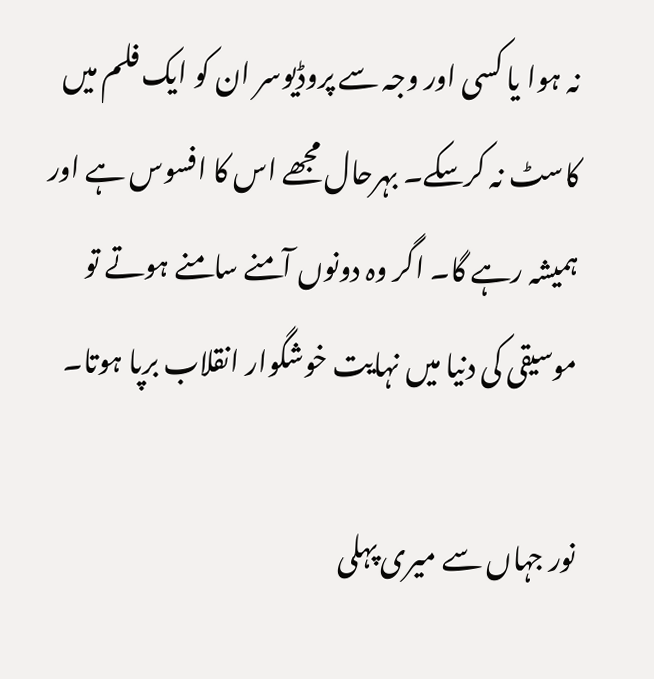نہ ہوا یا کسی اور وجہ سے پروڈیوسر ان کو ایک فلم میں کاسٹ نہ کرسکے۔ بہرحال مجھے اس کا افسوس ہے اور ہمیشہ رہے گا۔ اگر وہ دونوں آمنے سامنے ہوتے تو موسیقی کی دنیا میں نہایت خوشگوار انقلاب برپا ہوتا۔

نور جہاں سے میری پہلی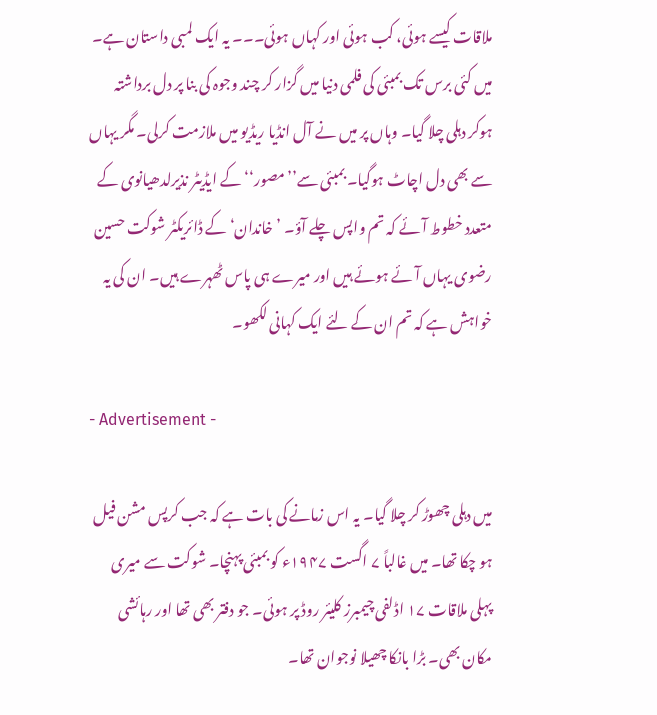ملاقات کیسے ہوئی، کب ہوئی اور کہاں ہوئی۔۔۔ یہ ایک لمبی داستان ہے۔ میں کئی برس تک بمبئی کی فلمی دنیا میں گزار کر چند وجوہ کی بنا پر دل برداشتہ ہوکر دہلی چلا گیا۔ وہاں پر میں نے آل انڈیا ریڈیو میں ملازمت کرلی۔ مگر یہاں سے بھی دل اچاٹ ہوگیا۔ بمبئی سے’’مصور‘‘ کے ایڈیٹر نذیرلدھیانوی کے متعدد خطوط آئے کہ تم واپس چلے آؤ۔ ’خاندان‘ کے ڈائریکٹر شوکت حسین رضوی یہاں آئے ہوئے ہیں اور میرے ہی پاس ٹھہرے ہیں۔ ان کی یہ خواہش ہے کہ تم ان کے لئے ایک کہانی لکھو۔

- Advertisement -

میں دہلی چھوڑ کر چلا گیا۔ یہ اس زمانے کی بات ہے کہ جب کرپس مشن فیل ہو چکا تھا۔ میں غالباً ۷ اگست ۱۹۴۷ء کو بمبئی پہنچا۔ شوکت سے میری پہلی ملاقات ۱۷ اڈلفی چیمبرز کلیئر روڈ پر ہوئی۔ جو دفتر بھی تھا اور رہائشی مکان بھی۔ بڑا بانکا چھیلا نوجوان تھا۔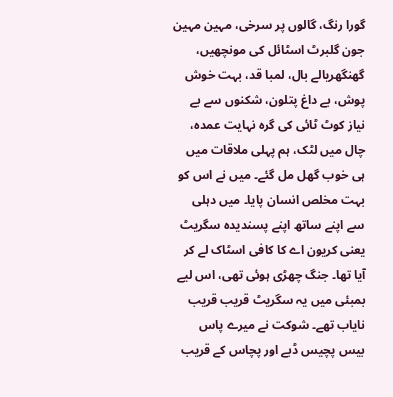گورا رنگ، گالوں پر سرخی، مہین مہین جون گلبرٹ اسٹائل کی مونچھیں، گھنگھریالے بال، لمبا قد، بہت خوش پوش، بے داغ پتلون، شکنوں سے بے نیاز کوٹ ٹائی کی گرہ نہایت عمدہ، چال میں لٹک، ہم پہلی ملاقات میں ہی خوب گھل مل گئے۔ میں نے اس کو بہت مخلص انسان پایا۔ میں دہلی سے اپنے ساتھ اپنے پسندیدہ سگریٹ یعنی کریون اے کا کافی اسٹاک لے کر آیا تھا۔ جنگ چھڑی ہوئی تھی، اس لیے بمبئی میں یہ سگریٹ قریب قریب نایاب تھے۔ شوکت نے میرے پاس بیس پچیس ڈبے اور پچاس کے قریب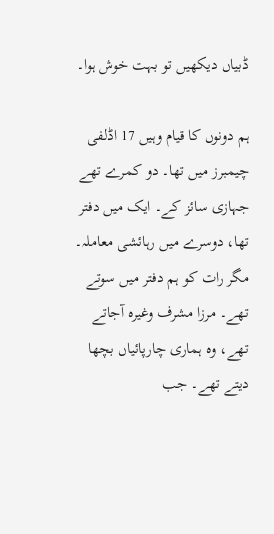ڈبیاں دیکھیں تو بہت خوش ہوا۔

ہم دونوں کا قیام وہیں 17 اڈلفی چیمبرز میں تھا۔ دو کمرے تھے جہازی سائز کے۔ ایک میں دفتر تھا، دوسرے میں رہائشی معاملہ۔ مگر رات کو ہم دفتر میں سوتے تھے۔ مرزا مشرف وغیرہ آجاتے تھے، وہ ہماری چارپائیاں بچھا دیتے تھے۔ جب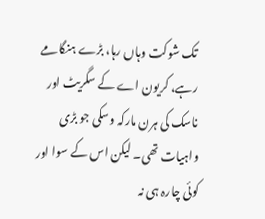تک شوکت وہاں رہا، بڑے ہنگامے رہے، کریون اے کے سگریٹ اور ناسک کی ہرن مارکہ وسکی جو بڑی واہیات تھی۔ لیکن اس کے سوا اور کوئی چارہ ہی نہ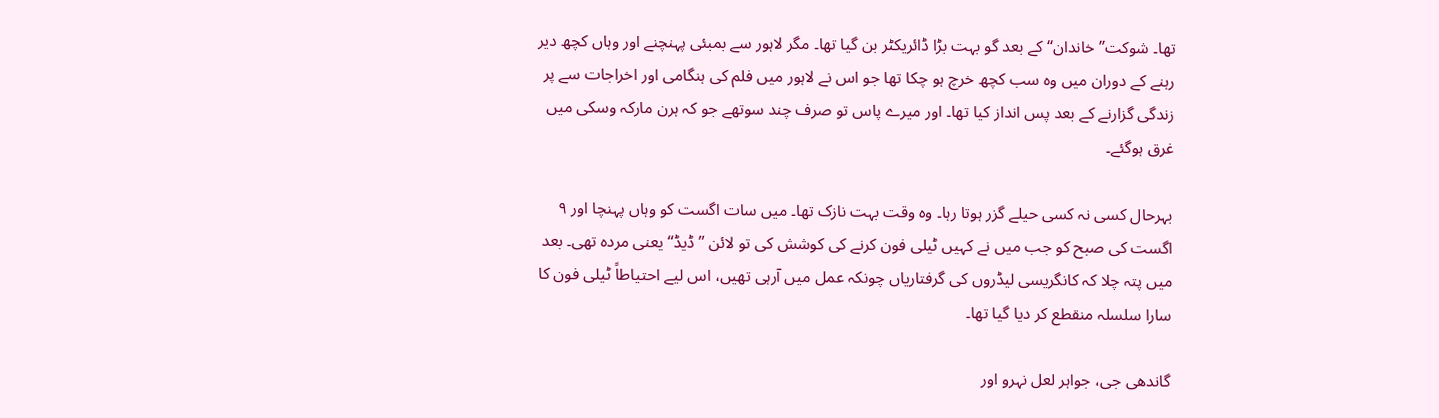تھا۔ شوکت’’خاندان‘‘ کے بعد گو بہت بڑا ڈائریکٹر بن گیا تھا۔ مگر لاہور سے بمبئی پہنچنے اور وہاں کچھ دیر رہنے کے دوران میں وہ سب کچھ خرچ ہو چکا تھا جو اس نے لاہور میں فلم کی ہنگامی اور اخراجات سے پر زندگی گزارنے کے بعد پس انداز کیا تھا۔ اور میرے پاس تو صرف چند سوتھے جو کہ ہرن مارکہ وسکی میں غرق ہوگئے۔

بہرحال کسی نہ کسی حیلے گزر ہوتا رہا۔ وہ وقت بہت نازک تھا۔ میں سات اگست کو وہاں پہنچا اور ۹ اگست کی صبح کو جب میں نے کہیں ٹیلی فون کرنے کی کوشش کی تو لائن ’’ڈیڈ‘‘ یعنی مردہ تھی۔ بعد میں پتہ چلا کہ کانگریسی لیڈروں کی گرفتاریاں چونکہ عمل میں آرہی تھیں، اس لیے احتیاطاً ٹیلی فون کا سارا سلسلہ منقطع کر دیا گیا تھا۔

گاندھی جی، جواہر لعل نہرو اور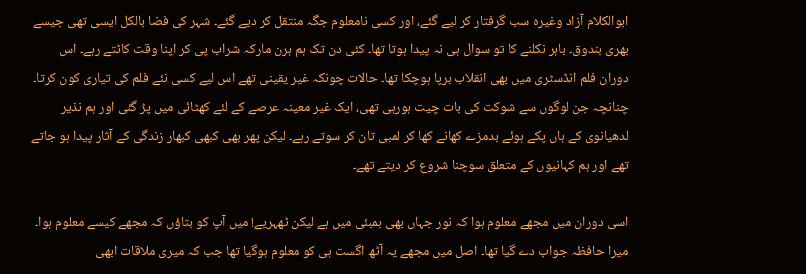ابوالکلام آزاد وغیرہ سب گرفتار کر لیے گئے، اور کسی نامعلوم جگہ منتقل کر دیے گئے۔ شہر کی فضا بالکل ایسی تھی جیسے بھری بندوق۔ باہر نکلنے کا تو سوال ہی نہ پیدا ہوتا تھا۔ کئی دن تک ہم ہرن مارکہ شراب پی کر اپنا وقت کاٹتے رہے۔ اس دوران فلم انڈسٹری میں بھی انقلاب برپا ہوچکا تھا۔ حالات چونکہ غیر یقینی تھے اس لیے کسی نئے فلم کی تیاری کون کرتا۔ چنانچہ جن لوگوں سے شوکت کی بات چیت ہورہی تھی، ایک غیر معینہ عرصے کے لئے کھٹائی میں پڑ گئی اور ہم نذیر لدھیانوی کے ہاں پکے ہوئے بدمزے کھانے کھا کر لمبی تان کر سوتے رہے۔ لیکن پھر بھی کبھی کبھار زندگی کے آثار پیدا ہو جاتے تھے اور ہم کہانیوں کے متعلق سوچنا شروع کر دیتے تھے۔

اسی دوران میں مجھے معلوم ہوا کہ نور جہاں بھی بمبئی میں ہے لیکن ٹھہریے! میں آپ کو بتاؤں کہ مجھے کیسے معلوم ہوا۔ میرا حافظہ جواب دے گیا تھا۔ اصل میں مجھے یہ آٹھ اگست ہی کو معلوم ہوگیا تھا جب کہ میری ملاقات ابھی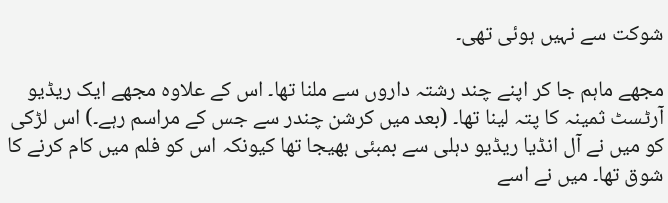شوکت سے نہیں ہوئی تھی۔

مجھے ماہم جا کر اپنے چند رشتہ داروں سے ملنا تھا۔ اس کے علاوہ مجھے ایک ریڈیو آرٹسٹ ثمینہ کا پتہ لینا تھا۔ (بعد میں کرشن چندر سے جس کے مراسم رہے۔) اس لڑکی کو میں نے آل انڈیا ریڈیو دہلی سے بمبئی بھیجا تھا کیونکہ اس کو فلم میں کام کرنے کا شوق تھا۔ میں نے اسے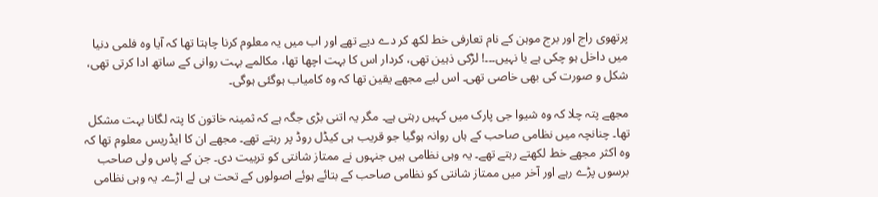پرتھوی راج اور برج موہن کے نام تعارفی خط لکھ کر دے دیے تھے اور اب میں یہ معلوم کرنا چاہتا تھا کہ آیا وہ فلمی دنیا میں داخل ہو چکی ہے یا نہیں۔۔۔! لڑکی ذہین تھی، کردار اس کا بہت اچھا تھا، مکالمے بہت روانی کے ساتھ ادا کرتی تھی، شکل و صورت کی بھی خاصی تھی۔ اس لیے مجھے یقین تھا کہ وہ کامیاب ہوگئی ہوگی۔

مجھے پتہ چلا کہ وہ شیوا جی پارک میں کہیں رہتی ہے۔ مگر یہ اتنی بڑی جگہ ہے کہ ثمینہ خاتون کا پتہ لگانا بہت مشکل تھا۔ چنانچہ میں نظامی صاحب کے ہاں روانہ ہوگیا جو قریب ہی کیڈل روڈ پر رہتے تھے۔ مجھے ان کا ایڈریس معلوم تھا کہ وہ اکثر مجھے خط لکھتے رہتے تھے۔ یہ وہی نظامی ہیں جنہوں نے ممتاز شانتی کو تربیت دی۔ جن کے پاس ولی صاحب برسوں پڑے رہے اور آخر میں ممتاز شانتی کو نظامی صاحب کے بتائے ہوئے اصولوں کے تحت ہی لے اڑے۔ یہ وہی نظامی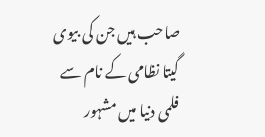صاحب ہیں جن کی بیوی گیتا نظامی کے نام سے فلمی دنیا میں مشہور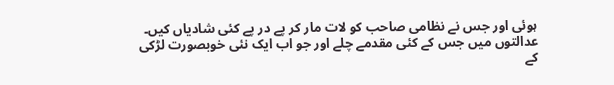ہوئی اور جس نے نظامی صاحب کو لات مار کر پے در پے کئی شادیاں کیں۔ عدالتوں میں جس کے کئی مقدمے چلے اور جو اب ایک نئی خوبصورت لڑکی کے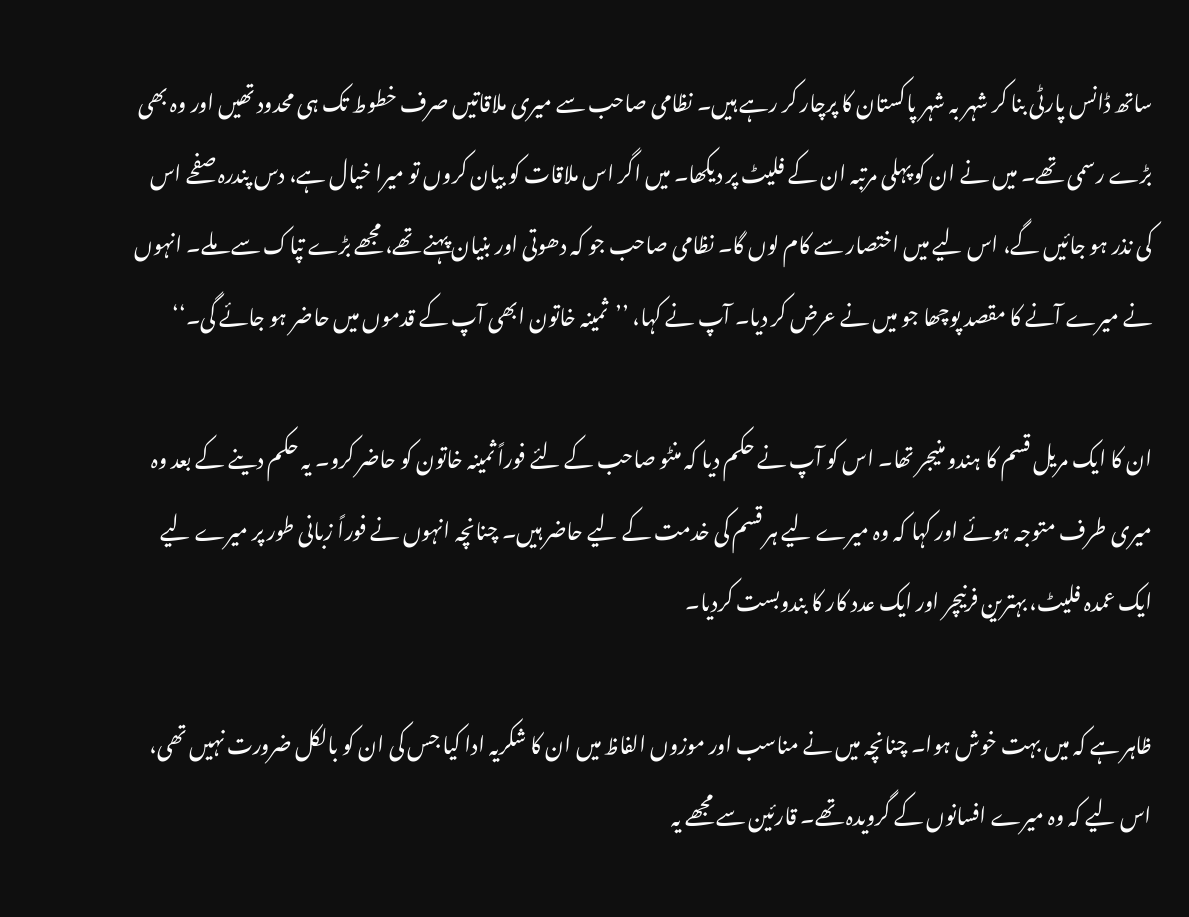ساتھ ڈانس پارٹی بنا کر شہر بہ شہر پاکستان کا پرچار کر رہے ہیں۔ نظامی صاحب سے میری ملاقاتیں صرف خطوط تک ہی محدود تھیں اور وہ بھی بڑے رسمی تھے۔ میں نے ان کو پہلی مرتبہ ان کے فلیٹ پر دیکھا۔ میں اگر اس ملاقات کو بیان کروں تو میرا خیال ہے، دس پندرہ صفحے اس کی نذر ہو جائیں گے، اس لیے میں اختصار سے کام لوں گا۔ نظامی صاحب جو کہ دھوتی اور بنیان پہنے تھے، مجھے بڑے تپاک سے ملے۔ انہوں نے میرے آنے کا مقصد پوچھا جو میں نے عرض کر دیا۔ آپ نے کہا، ’’ثمینہ خاتون ابھی آپ کے قدموں میں حاضر ہو جائے گی۔‘‘

ان کا ایک مریل قسم کا ہندو منیجر تھا۔ اس کو آپ نے حکم دیا کہ منٹو صاحب کے لئے فوراً ثمینہ خاتون کو حاضر کرو۔ یہ حکم دینے کے بعد وہ میری طرف متوجہ ہوئے اور کہا کہ وہ میرے لیے ہر قسم کی خدمت کے لیے حاضر ہیں۔ چنانچہ انہوں نے فوراً زبانی طور پر میرے لیے ایک عمدہ فلیٹ، بہترین فرنیچر اور ایک عدد کار کا بندوبست کردیا۔

ظاہر ہے کہ میں بہت خوش ہوا۔ چنانچہ میں نے مناسب اور موزوں الفاظ میں ان کا شکریہ ادا کیا جس کی ان کو بالکل ضرورت نہیں تھی، اس لیے کہ وہ میرے افسانوں کے گرویدہ تھے۔ قارئین سے مجھے یہ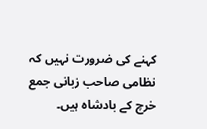کہنے کی ضرورت نہیں کہ نظامی صاحب زبانی جمع خرچ کے بادشاہ ہیں۔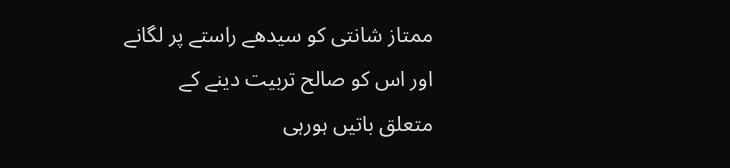ممتاز شانتی کو سیدھے راستے پر لگانے اور اس کو صالح تربیت دینے کے متعلق باتیں ہورہی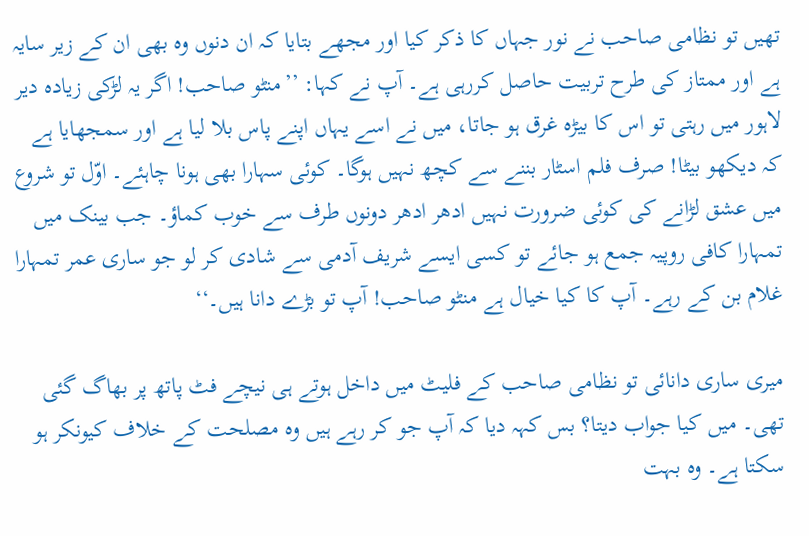تھیں تو نظامی صاحب نے نور جہاں کا ذکر کیا اور مجھے بتایا کہ ان دنوں وہ بھی ان کے زیر سایہ ہے اور ممتاز کی طرح تربیت حاصل کررہی ہے۔ آپ نے کہا: ’’منٹو صاحب! اگر یہ لڑکی زیادہ دیر لاہور میں رہتی تو اس کا بیڑہ غرق ہو جاتا، میں نے اسے یہاں اپنے پاس بلا لیا ہے اور سمجھایا ہے کہ دیکھو بیٹا! صرف فلم اسٹار بننے سے کچھ نہیں ہوگا۔ کوئی سہارا بھی ہونا چاہئے۔ اوّل تو شروع میں عشق لڑانے کی کوئی ضرورت نہیں ادھر ادھر دونوں طرف سے خوب کماؤ۔ جب بینک میں تمہارا کافی روپیہ جمع ہو جائے تو کسی ایسے شریف آدمی سے شادی کر لو جو ساری عمر تمہارا غلام بن کے رہے۔ آپ کا کیا خیال ہے منٹو صاحب! آپ تو بڑے دانا ہیں۔‘‘

میری ساری دانائی تو نظامی صاحب کے فلیٹ میں داخل ہوتے ہی نیچے فٹ پاتھ پر بھاگ گئی تھی۔ میں کیا جواب دیتا؟ بس کہہ دیا کہ آپ جو کر رہے ہیں وہ مصلحت کے خلاف کیونکر ہو سکتا ہے۔ وہ بہت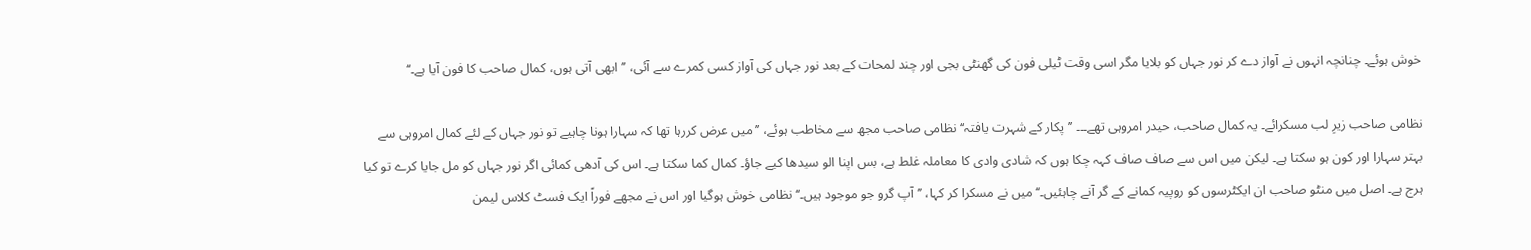خوش ہوئے۔ چنانچہ انہوں نے آواز دے کر نور جہاں کو بلایا مگر اسی وقت ٹیلی فون کی گھنٹی بجی اور چند لمحات کے بعد نور جہاں کی آواز کسی کمرے سے آئی، ’’ابھی آتی ہوں، کمال صاحب کا فون آیا ہے۔‘‘

نظامی صاحب زیرِ لب مسکرائے۔ یہ کمال صاحب، حیدر امروہی تھے۔۔۔ ’’پکار کے شہرت یافتہ‘‘ نظامی صاحب مجھ سے مخاطب ہوئے، ’’میں عرض کررہا تھا کہ سہارا ہونا چاہیے تو نور جہاں کے لئے کمال امروہی سے بہتر سہارا اور کون ہو سکتا ہے۔ لیکن میں اس سے صاف صاف کہہ چکا ہوں کہ شادی وادی کا معاملہ غلط ہے، بس اپنا الو سیدھا کیے جاؤ۔ کمال کما سکتا ہے۔ اس کی آدھی کمائی اگر نور جہاں کو مل جایا کرے تو کیا ہرج ہے۔ اصل میں منٹو صاحب ان ایکٹرسوں کو روپیہ کمانے کے گر آنے چاہئیں۔‘‘ میں نے مسکرا کر کہا، ’’آپ گرو جو موجود ہیں۔‘‘ نظامی خوش ہوگیا اور اس نے مجھے فوراً ایک فسٹ کلاس لیمن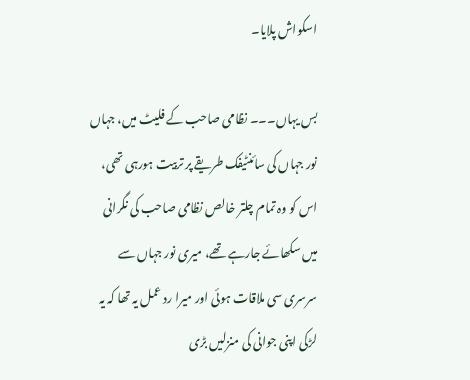اسکواش پلایا۔

بس یہاں۔۔۔ نظامی صاحب کے فلیٹ میں، جہاں نور جہاں کی سائنٹیفک طریقے پر تربیت ہورہی تھی، اس کو وہ تمام چلتر خالص نظامی صاحب کی نگرانی میں سکھائے جارہے تھے، میری نور جہاں سے سرسری سی ملاقات ہوئی اور میرا رد عمل یہ تھا کہ یہ لڑکی اپنی جوانی کی منزلیں بڑی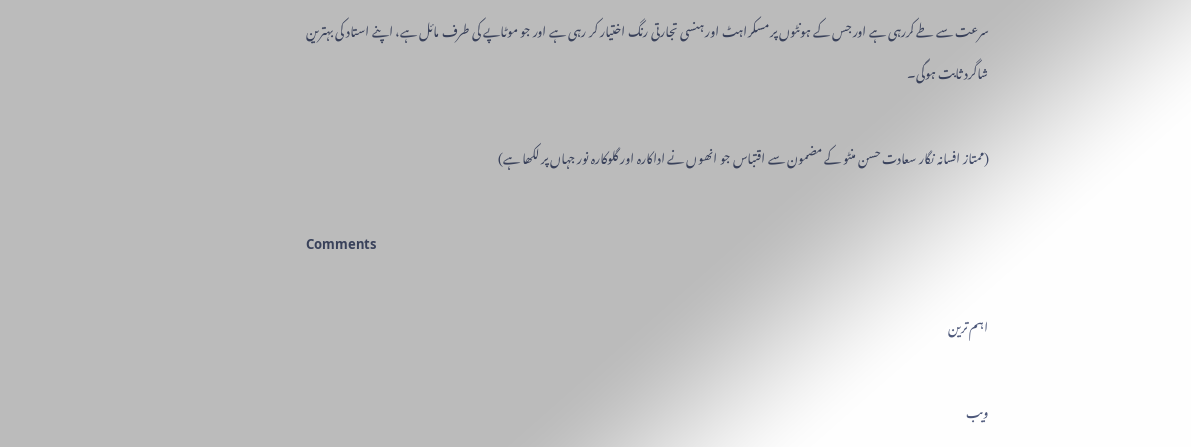سرعت سے طے کررہی ہے اور جس کے ہونٹوں پر مسکراہٹ اور ہنسی تجارتی رنگ اختیار کر رہی ہے اور جو موٹاپے کی طرف مائل ہے، اپنے استاد کی بہترین شاگرد ثابت ہوگی۔

(ممتاز افسانہ نگار سعادت حسن منٹو کے مضمون سے اقتباس جو انھوں نے اداکارہ اور گلوکارہ نور جہاں پر لکھا ہے)

Comments

اہم ترین

ویب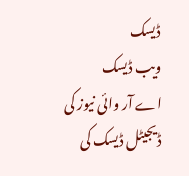ڈیسک
ویب ڈیسک
اے آر وائی نیوز کی ڈیجیٹل ڈیسک کی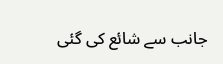جانب سے شائع کی گئی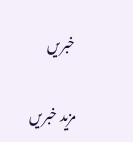خبریں

مزید خبریں